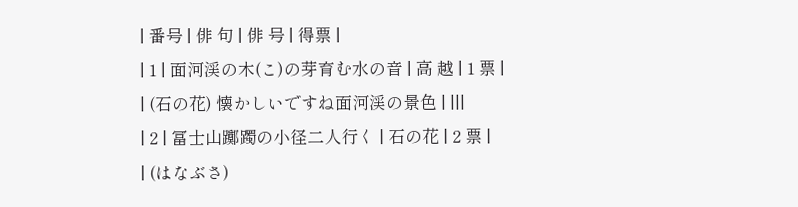| 番号 | 俳 句 | 俳 号 | 得票 |
| 1 | 面河渓の木(こ)の芽育む水の音 | 高 越 | 1 票 |
| (石の花) 懐かしいですね面河渓の景色 | |||
| 2 | 冨士山躑躅の小径二人行く | 石の花 | 2 票 |
| (はなぶさ)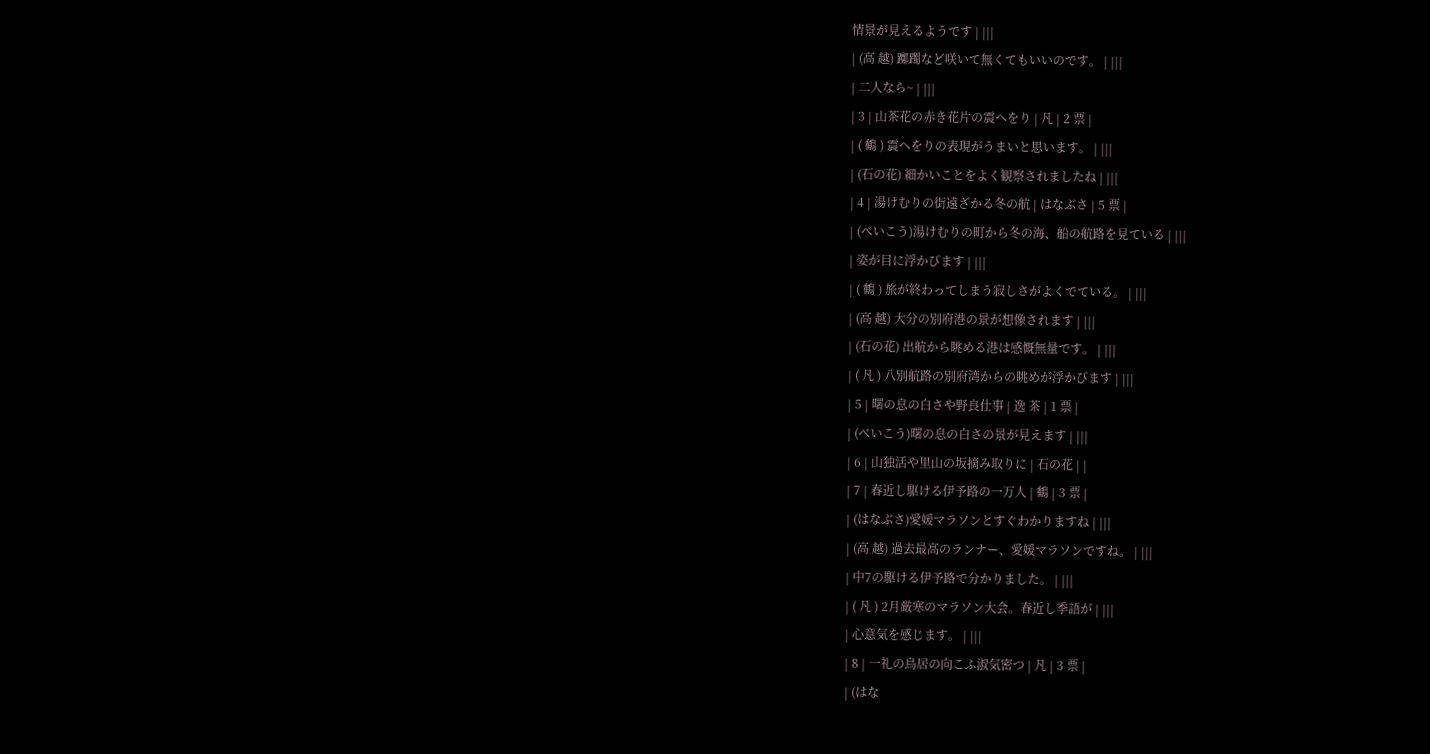情景が見えるようです | |||
| (高 越) 躑躅など咲いて無くてもいいのです。 | |||
| 二人なら~ | |||
| 3 | 山茶花の赤き花片の震へをり | 凡 | 2 票 |
| ( 鶴 ) 震へをりの表現がうまいと思います。 | |||
| (石の花) 細かいことをよく観察されましたね | |||
| 4 | 湯けむりの街遠ざかる冬の航 | はなぶさ | 5 票 |
| (べいこう)湯けむりの町から冬の海、船の航路を見ている | |||
| 姿が目に浮かびます | |||
| ( 鶴 ) 旅が終わってしまう寂しさがよくでている。 | |||
| (高 越) 大分の別府港の景が想像されます | |||
| (石の花) 出航から眺める港は感慨無量です。 | |||
| ( 凡 ) 八別航路の別府湾からの眺めが浮かびます | |||
| 5 | 曙の息の白さや野良仕事 | 逸 茶 | 1 票 |
| (べいこう)曙の息の白さの景が見えます | |||
| 6 | 山独活や里山の坂摘み取りに | 石の花 | |
| 7 | 春近し駆ける伊予路の一万人 | 鶴 | 3 票 |
| (はなぶさ)愛媛マラソンとすぐわかりますね | |||
| (高 越) 過去最高のランナー、愛媛マラソンですね。 | |||
| 中7の駆ける伊予路で分かりました。 | |||
| ( 凡 ) 2月厳寒のマラソン大会。春近し季語が | |||
| 心意気を感じます。 | |||
| 8 | 一礼の鳥居の向こふ淑気密つ | 凡 | 3 票 |
| (はな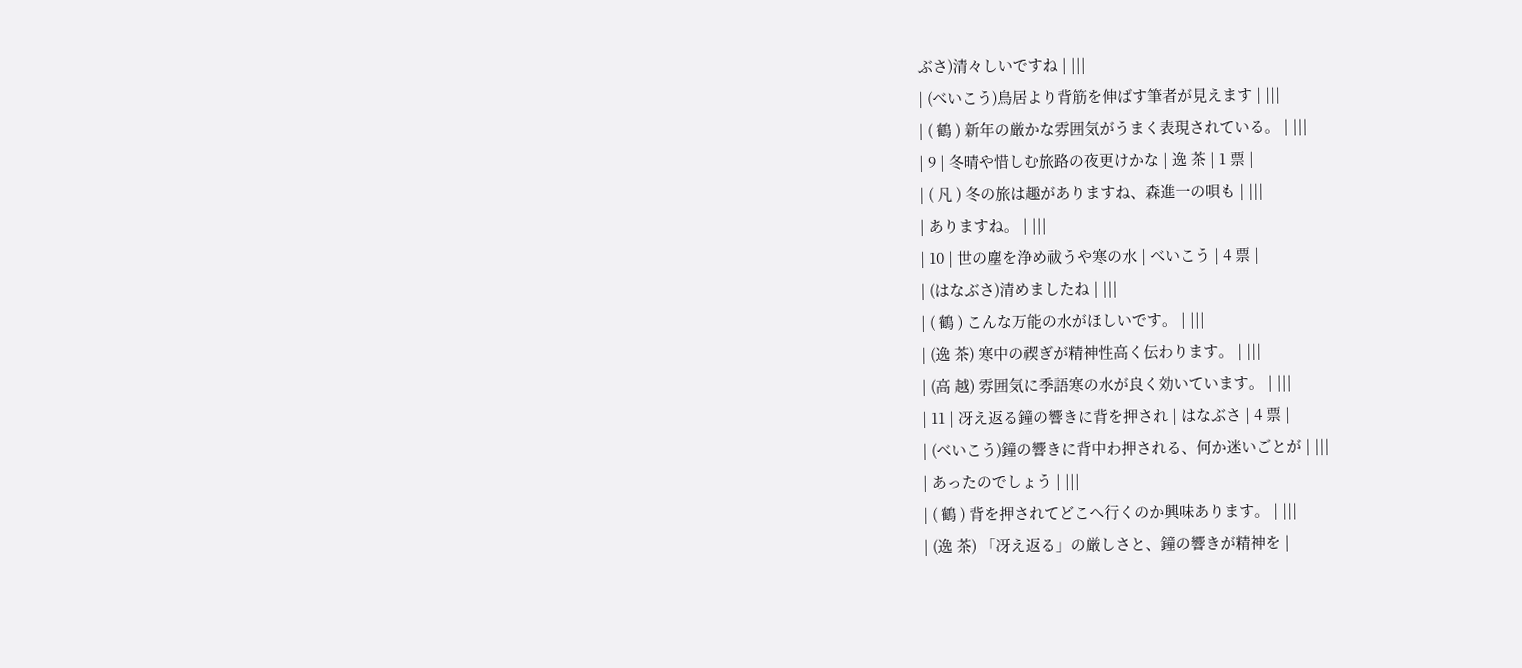ぶさ)清々しいですね | |||
| (べいこう)鳥居より背筋を伸ばす筆者が見えます | |||
| ( 鶴 ) 新年の厳かな雰囲気がうまく表現されている。 | |||
| 9 | 冬晴や惜しむ旅路の夜更けかな | 逸 茶 | 1 票 |
| ( 凡 ) 冬の旅は趣がありますね、森進一の唄も | |||
| ありますね。 | |||
| 10 | 世の塵を浄め祓うや寒の水 | べいこう | 4 票 |
| (はなぶさ)清めましたね | |||
| ( 鶴 ) こんな万能の水がほしいです。 | |||
| (逸 茶) 寒中の禊ぎが精神性高く伝わります。 | |||
| (高 越) 雰囲気に季語寒の水が良く効いています。 | |||
| 11 | 冴え返る鐘の響きに背を押され | はなぶさ | 4 票 |
| (べいこう)鐘の響きに背中わ押される、何か迷いごとが | |||
| あったのでしょう | |||
| ( 鶴 ) 背を押されてどこへ行くのか興味あります。 | |||
| (逸 茶) 「冴え返る」の厳しさと、鐘の響きが精神を |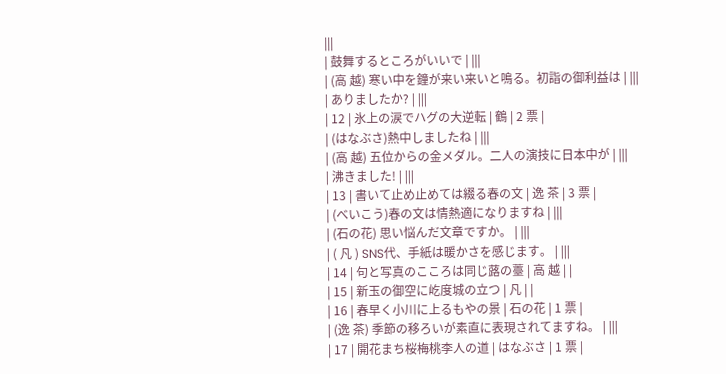|||
| 鼓舞するところがいいで | |||
| (高 越) 寒い中を鐘が来い来いと鳴る。初詣の御利益は | |||
| ありましたか? | |||
| 12 | 氷上の涙でハグの大逆転 | 鶴 | 2 票 |
| (はなぶさ)熱中しましたね | |||
| (高 越) 五位からの金メダル。二人の演技に日本中が | |||
| 沸きました! | |||
| 13 | 書いて止め止めては綴る春の文 | 逸 茶 | 3 票 |
| (べいこう)春の文は情熱適になりますね | |||
| (石の花) 思い悩んだ文章ですか。 | |||
| ( 凡 ) SNS代、手紙は暖かさを感じます。 | |||
| 14 | 句と写真のこころは同じ蕗の薹 | 高 越 | |
| 15 | 新玉の御空に屹度城の立つ | 凡 | |
| 16 | 春早く小川に上るもやの景 | 石の花 | 1 票 |
| (逸 茶) 季節の移ろいが素直に表現されてますね。 | |||
| 17 | 開花まち桜梅桃李人の道 | はなぶさ | 1 票 |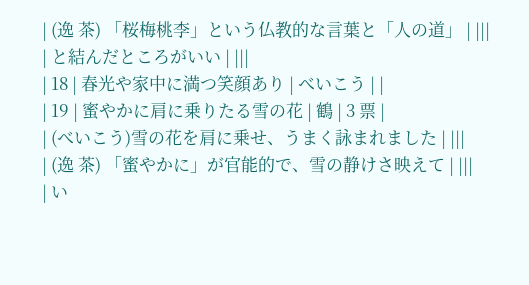| (逸 茶) 「桜梅桃李」という仏教的な言葉と「人の道」 | |||
| と結んだところがいい | |||
| 18 | 春光や家中に満つ笑顔あり | べいこう | |
| 19 | 蜜やかに肩に乗りたる雪の花 | 鶴 | 3 票 |
| (べいこう)雪の花を肩に乗せ、うまく詠まれました | |||
| (逸 茶) 「蜜やかに」が官能的で、雪の静けさ映えて | |||
| い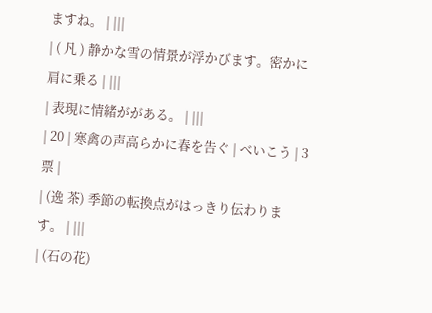ますね。 | |||
| ( 凡 ) 静かな雪の情景が浮かびます。密かに肩に乗る | |||
| 表現に情緒ががある。 | |||
| 20 | 寒禽の声高らかに春を告ぐ | べいこう | 3 票 |
| (逸 茶) 季節の転換点がはっきり伝わります。 | |||
| (石の花)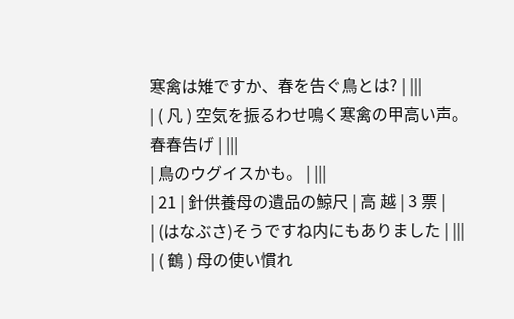寒禽は雉ですか、春を告ぐ鳥とは? | |||
| ( 凡 ) 空気を振るわせ鳴く寒禽の甲高い声。春春告げ | |||
| 鳥のウグイスかも。 | |||
| 21 | 針供養母の遺品の鯨尺 | 高 越 | 3 票 |
| (はなぶさ)そうですね内にもありました | |||
| ( 鶴 ) 母の使い慣れ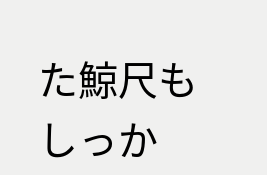た鯨尺もしっか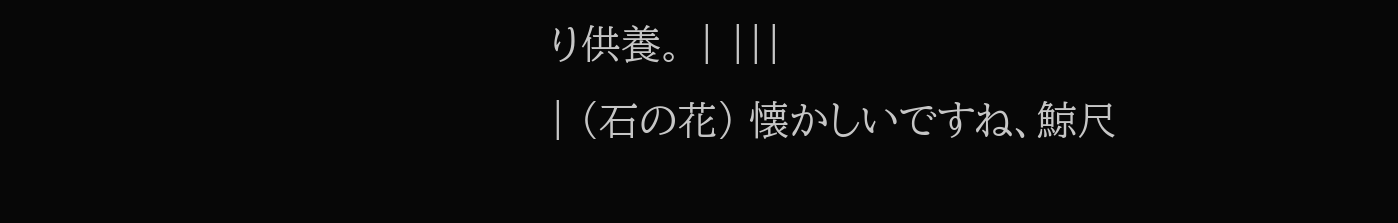り供養。 | |||
| (石の花) 懐かしいですね、鯨尺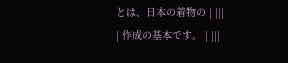とは、日本の着物の | |||
| 作成の基本です。 | |||